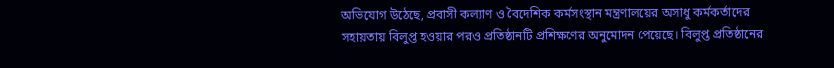অভিযোগ উঠেছে, প্রবাসী কল্যাণ ও বৈদেশিক কর্মসংস্থান মন্ত্রণালয়ের অসাধু কর্মকর্তাদের সহায়তায় বিলুপ্ত হওয়ার পরও প্রতিষ্ঠানটি প্রশিক্ষণের অনুমোদন পেয়েছে। বিলুপ্ত প্রতিষ্ঠানের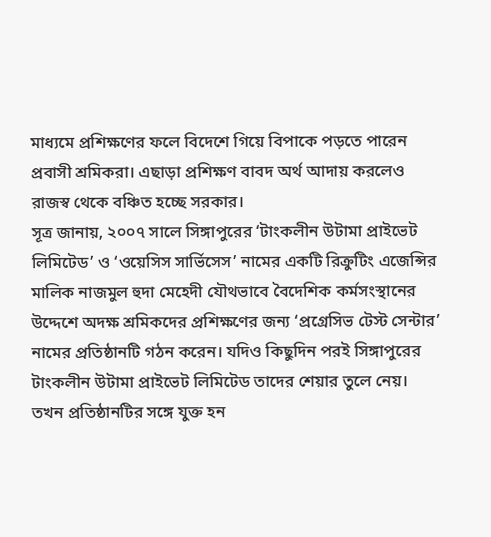মাধ্যমে প্রশিক্ষণের ফলে বিদেশে গিয়ে বিপাকে পড়তে পারেন প্রবাসী শ্রমিকরা। এছাড়া প্রশিক্ষণ বাবদ অর্থ আদায় করলেও রাজস্ব থেকে বঞ্চিত হচ্ছে সরকার।
সূত্র জানায়, ২০০৭ সালে সিঙ্গাপুরের ‘টাংকলীন উটামা প্রাইভেট লিমিটেড’ ও ‘ওয়েসিস সার্ভিসেস’ নামের একটি রিক্রুটিং এজেন্সির মালিক নাজমুল হুদা মেহেদী যৌথভাবে বৈদেশিক কর্মসংস্থানের উদ্দেশে অদক্ষ শ্রমিকদের প্রশিক্ষণের জন্য ‘প্রগ্রেসিভ টেস্ট সেন্টার’ নামের প্রতিষ্ঠানটি গঠন করেন। যদিও কিছুদিন পরই সিঙ্গাপুরের টাংকলীন উটামা প্রাইভেট লিমিটেড তাদের শেয়ার তুলে নেয়। তখন প্রতিষ্ঠানটির সঙ্গে যুক্ত হন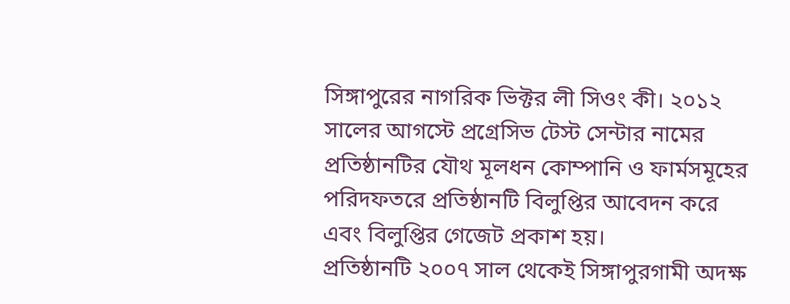সিঙ্গাপুরের নাগরিক ভিক্টর লী সিওং কী। ২০১২ সালের আগস্টে প্রগ্রেসিভ টেস্ট সেন্টার নামের প্রতিষ্ঠানটির যৌথ মূলধন কোম্পানি ও ফার্মসমূহের পরিদফতরে প্রতিষ্ঠানটি বিলুপ্তির আবেদন করে এবং বিলুপ্তির গেজেট প্রকাশ হয়।
প্রতিষ্ঠানটি ২০০৭ সাল থেকেই সিঙ্গাপুরগামী অদক্ষ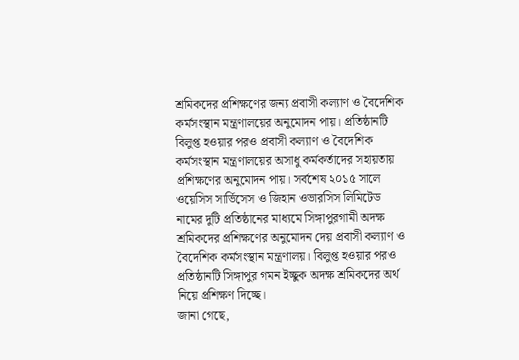শ্রমিকদের প্রশিক্ষণের জন্য প্রবাসী কল্যাণ ও বৈদেশিক কর্মসংস্থান মন্ত্রণালয়ের অনুমোদন পায়। প্রতিষ্ঠানটি বিলুপ্ত হওয়ার পরও প্রবাসী কল্যাণ ও বৈদেশিক কর্মসংস্থান মন্ত্রণালয়ের অসাধু কর্মকর্তাদের সহায়তায় প্রশিক্ষণের অনুমোদন পায়। সর্বশেষ ২০১৫ সালে ওয়েসিস সার্ভিসেস ও জিহান ওভারসিস লিমিটেড নামের দুটি প্রতিষ্ঠানের মাধ্যমে সিঙ্গাপুরগামী অদক্ষ শ্রমিকদের প্রশিক্ষণের অনুমোদন দেয় প্রবাসী কল্যাণ ও বৈদেশিক কর্মসংস্থান মন্ত্রণালয়। বিলুপ্ত হওয়ার পরও প্রতিষ্ঠানটি সিঙ্গাপুর গমন ইচ্ছুক অদক্ষ শ্রমিকদের অর্থ নিয়ে প্রশিক্ষণ দিচ্ছে।
জানা গেছে,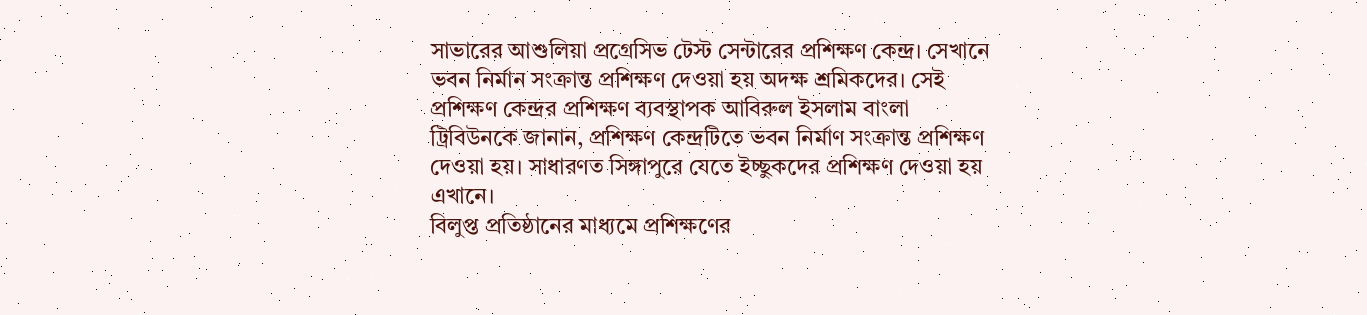সাভারের আশুলিয়া প্রগ্রেসিভ টেস্ট সেন্টারের প্রশিক্ষণ কেন্দ্র। সেখানে ভবন নির্মান সংক্রান্ত প্রশিক্ষণ দেওয়া হয় অদক্ষ শ্রমিকদের। সেই প্রশিক্ষণ কেন্দ্রর প্রশিক্ষণ ব্যবস্থাপক আবিরুল ইসলাম বাংলা ট্রিবিউনকে জানান, প্রশিক্ষণ কেন্দ্রটিতে ভবন নির্মাণ সংক্রান্ত প্রশিক্ষণ দেওয়া হয়। সাধারণত সিঙ্গাপুরে যেতে ইচ্ছুকদের প্রশিক্ষণ দেওয়া হয় এখানে।
বিলুপ্ত প্রতিষ্ঠানের মাধ্যমে প্রশিক্ষণের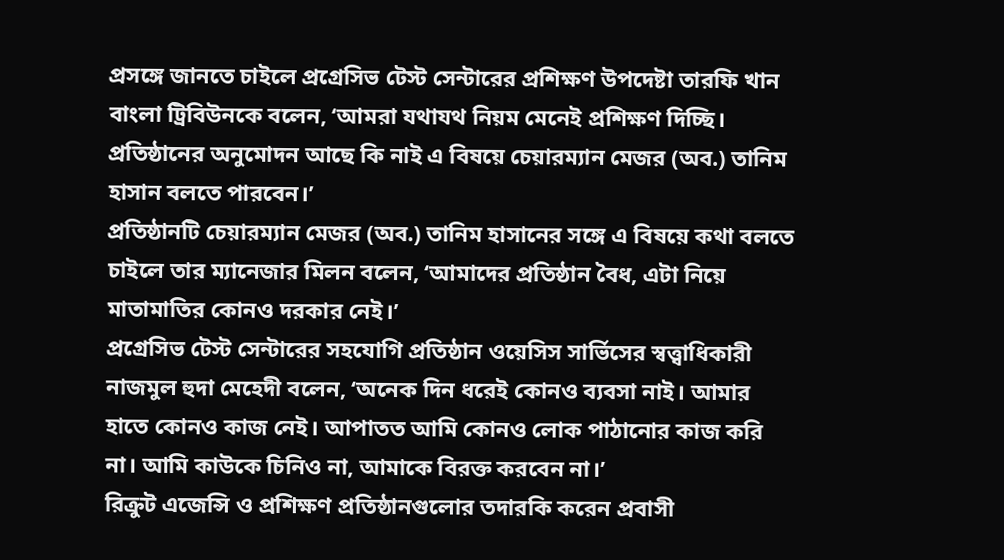প্রসঙ্গে জানতে চাইলে প্রগ্রেসিভ টেস্ট সেন্টারের প্রশিক্ষণ উপদেষ্টা তারফি খান বাংলা ট্রিবিউনকে বলেন, ‘আমরা যথাযথ নিয়ম মেনেই প্রশিক্ষণ দিচ্ছি। প্রতিষ্ঠানের অনুমোদন আছে কি নাই এ বিষয়ে চেয়ারম্যান মেজর (অব.) তানিম হাসান বলতে পারবেন।’
প্রতিষ্ঠানটি চেয়ারম্যান মেজর (অব.) তানিম হাসানের সঙ্গে এ বিষয়ে কথা বলতে চাইলে তার ম্যানেজার মিলন বলেন, ‘আমাদের প্রতিষ্ঠান বৈধ, এটা নিয়ে মাতামাতির কোনও দরকার নেই।’
প্রগ্রেসিভ টেস্ট সেন্টারের সহযোগি প্রতিষ্ঠান ওয়েসিস সার্ভিসের স্বত্ত্বাধিকারী নাজমুল হুদা মেহেদী বলেন, ‘অনেক দিন ধরেই কোনও ব্যবসা নাই। আমার হাতে কোনও কাজ নেই। আপাতত আমি কোনও লোক পাঠানোর কাজ করি না। আমি কাউকে চিনিও না, আমাকে বিরক্ত করবেন না।’
রিক্রুট এজেন্সি ও প্রশিক্ষণ প্রতিষ্ঠানগুলোর তদারকি করেন প্রবাসী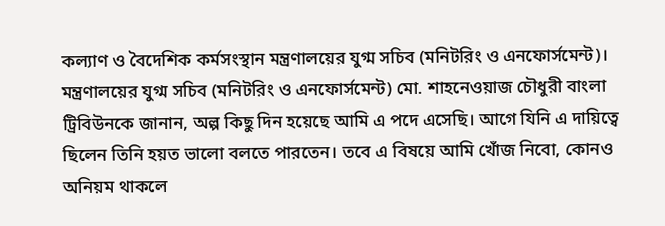কল্যাণ ও বৈদেশিক কর্মসংস্থান মন্ত্রণালয়ের যুগ্ম সচিব (মনিটরিং ও এনফোর্সমেন্ট)। মন্ত্রণালয়ের যুগ্ম সচিব (মনিটরিং ও এনফোর্সমেন্ট) মো. শাহনেওয়াজ চৌধুরী বাংলা ট্রিবিউনকে জানান, অল্প কিছু দিন হয়েছে আমি এ পদে এসেছি। আগে যিনি এ দায়িত্বে ছিলেন তিনি হয়ত ভালো বলতে পারতেন। তবে এ বিষয়ে আমি খোঁজ নিবো, কোনও অনিয়ম থাকলে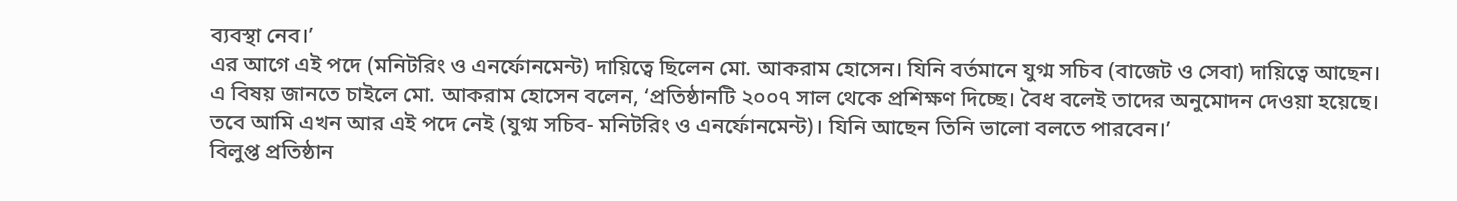ব্যবস্থা নেব।’
এর আগে এই পদে (মনিটরিং ও এনর্ফোনমেন্ট) দায়িত্বে ছিলেন মো. আকরাম হোসেন। যিনি বর্তমানে যুগ্ম সচিব (বাজেট ও সেবা) দায়িত্বে আছেন। এ বিষয় জানতে চাইলে মো. আকরাম হোসেন বলেন, ‘প্রতিষ্ঠানটি ২০০৭ সাল থেকে প্রশিক্ষণ দিচ্ছে। বৈধ বলেই তাদের অনুমোদন দেওয়া হয়েছে। তবে আমি এখন আর এই পদে নেই (যুগ্ম সচিব- মনিটরিং ও এনর্ফোনমেন্ট)। যিনি আছেন তিনি ভালো বলতে পারবেন।’
বিলুপ্ত প্রতিষ্ঠান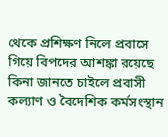থেকে প্রশিক্ষণ নিলে প্রবাসে গিয়ে বিপদের আশঙ্কা রয়েছে কিনা জানতে চাইলে প্রবাসী কল্যাণ ও বৈদেশিক কর্মসংস্থান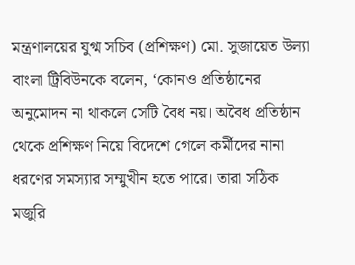মন্ত্রণালয়ের যুগ্ম সচিব (প্রশিক্ষণ) মো. সুজায়েত উল্যা বাংলা ট্রিবিউনকে বলেন, ‘কোনও প্রতিষ্ঠানের অনুমোদন না থাকলে সেটি বৈধ নয়। অবৈধ প্রতিষ্ঠান থেকে প্রশিক্ষণ নিয়ে বিদেশে গেলে কর্মীদের নানা ধরণের সমস্যার সম্মুখীন হতে পারে। তারা সঠিক মজুরি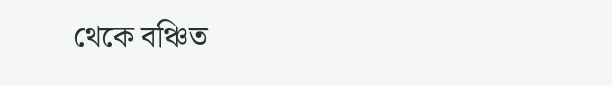থেকে বঞ্চিত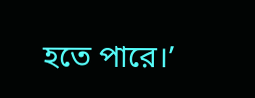হতে পারে।’